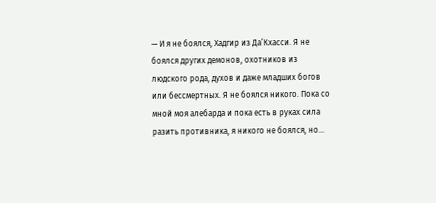— И я не боялся, Хадгир из Да’Кхасси. Я не боялся других демонов, охотников из людского рода, духов и даже младших богов или бессмертных. Я не боялся никого. Пока со мной моя алебарда и пока есть в руках сила разить противника, я никого не боялся, но…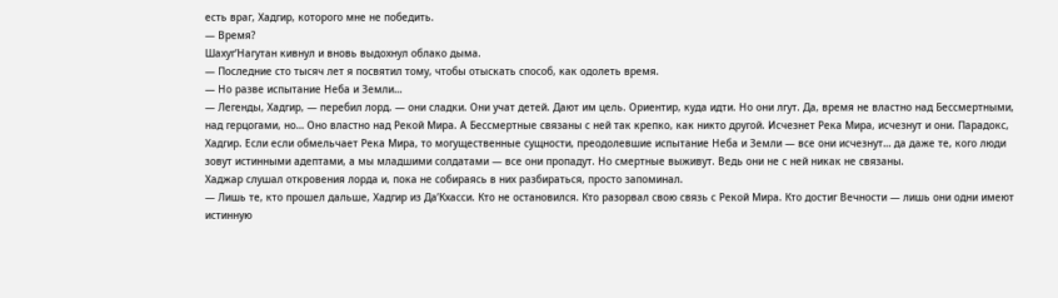есть враг, Хадгир, которого мне не победить.
— Время?
Шахуг’Нагутан кивнул и вновь выдохнул облако дыма.
— Последние сто тысяч лет я посвятил тому, чтобы отыскать способ, как одолеть время.
— Но разве испытание Неба и Земли…
— Легенды, Хадгир, — перебил лорд. — они сладки. Они учат детей. Дают им цель. Ориентир, куда идти. Но они лгут. Да, время не властно над Бессмертными, над герцогами, но… Оно властно над Рекой Мира. А Бессмертные связаны с ней так крепко, как никто другой. Исчезнет Река Мира, исчезнут и они. Парадокс, Хадгир. Если если обмельчает Река Мира, то могущественные сущности, преодолевшие испытание Неба и Земли — все они исчезнут… да даже те, кого люди зовут истинными адептами, а мы младшими солдатами — все они пропадут. Но смертные выживут. Ведь они не с ней никак не связаны.
Хаджар слушал откровения лорда и, пока не собираясь в них разбираться, просто запоминал.
— Лишь те, кто прошел дальше, Хадгир из Да’Кхасси. Кто не остановился. Кто разорвал свою связь с Рекой Мира. Кто достиг Вечности — лишь они одни имеют истинную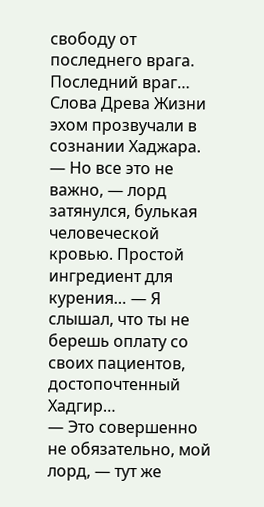свободу от последнего врага.
Последний враг…
Слова Древа Жизни эхом прозвучали в сознании Хаджара.
— Но все это не важно, — лорд затянулся, булькая человеческой кровью. Простой ингредиент для курения… — Я слышал, что ты не берешь оплату со своих пациентов, достопочтенный Хадгир…
— Это совершенно не обязательно, мой лорд, — тут же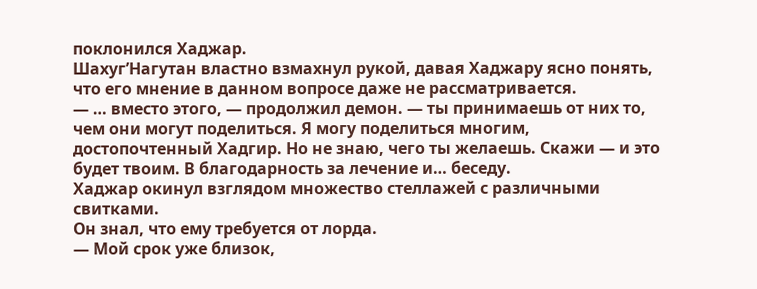поклонился Хаджар.
Шахуг’Нагутан властно взмахнул рукой, давая Хаджару ясно понять, что его мнение в данном вопросе даже не рассматривается.
— … вместо этого, — продолжил демон. — ты принимаешь от них то, чем они могут поделиться. Я могу поделиться многим, достопочтенный Хадгир. Но не знаю, чего ты желаешь. Скажи — и это будет твоим. В благодарность за лечение и… беседу.
Хаджар окинул взглядом множество стеллажей с различными свитками.
Он знал, что ему требуется от лорда.
— Мой срок уже близок,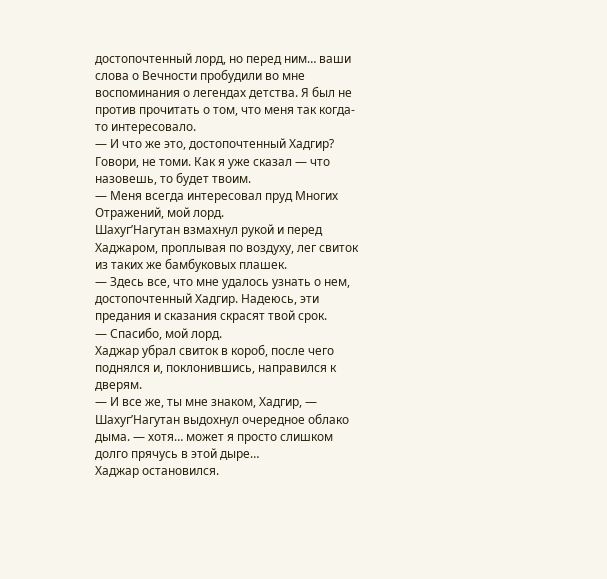достопочтенный лорд, но перед ним… ваши слова о Вечности пробудили во мне воспоминания о легендах детства. Я был не против прочитать о том, что меня так когда-то интересовало.
— И что же это, достопочтенный Хадгир? Говори, не томи. Как я уже сказал — что назовешь, то будет твоим.
— Меня всегда интересовал пруд Многих Отражений, мой лорд.
Шахуг’Нагутан взмахнул рукой и перед Хаджаром, проплывая по воздуху, лег свиток из таких же бамбуковых плашек.
— Здесь все, что мне удалось узнать о нем, достопочтенный Хадгир. Надеюсь, эти предания и сказания скрасят твой срок.
— Спасибо, мой лорд.
Хаджар убрал свиток в короб, после чего поднялся и, поклонившись, направился к дверям.
— И все же, ты мне знаком, Хадгир, — Шахуг’Нагутан выдохнул очередное облако дыма. — хотя… может я просто слишком долго прячусь в этой дыре…
Хаджар остановился.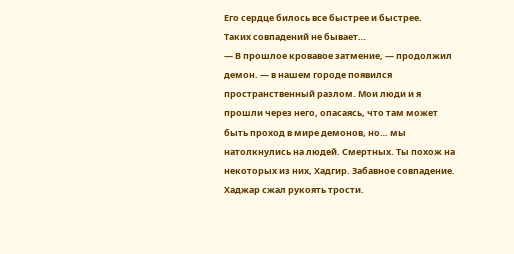Его сердце билось все быстрее и быстрее.
Таких совпадений не бывает…
— В прошлое кровавое затмение, — продолжил демон. — в нашем городе появился пространственный разлом. Мои люди и я прошли через него, опасаясь, что там может быть проход в мире демонов, но… мы натолкнулись на людей. Смертных. Ты похож на некоторых из них, Хадгир. Забавное совпадение.
Хаджар сжал рукоять трости.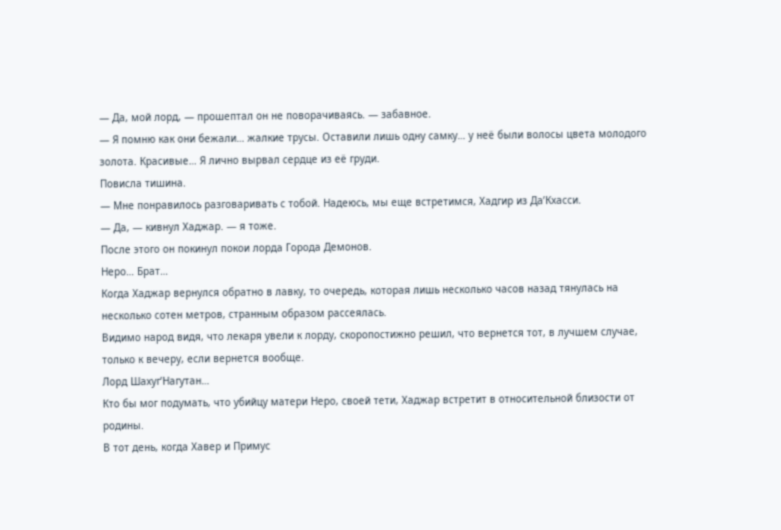— Да, мой лорд, — прошептал он не поворачиваясь. — забавное.
— Я помню как они бежали… жалкие трусы. Оставили лишь одну самку… у неё были волосы цвета молодого золота. Красивые… Я лично вырвал сердце из её груди.
Повисла тишина.
— Мне понравилось разговаривать с тобой. Надеюсь, мы еще встретимся, Хадгир из Да’Кхасси.
— Да, — кивнул Хаджар. — я тоже.
После этого он покинул покои лорда Города Демонов.
Неро… Брат…
Когда Хаджар вернулся обратно в лавку, то очередь, которая лишь несколько часов назад тянулась на несколько сотен метров, странным образом рассеялась.
Видимо народ видя, что лекаря увели к лорду, скоропостижно решил, что вернется тот, в лучшем случае, только к вечеру, если вернется вообще.
Лорд Шахуг’Нагутан…
Кто бы мог подумать, что убийцу матери Неро, своей тети, Хаджар встретит в относительной близости от родины.
В тот день, когда Хавер и Примус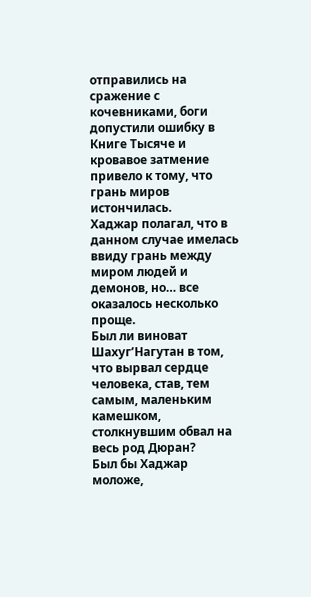отправились на сражение с кочевниками, боги допустили ошибку в Книге Тысяче и кровавое затмение привело к тому, что грань миров истончилась.
Хаджар полагал, что в данном случае имелась ввиду грань между миром людей и демонов, но… все оказалось несколько проще.
Был ли виноват Шахуг’Нагутан в том, что вырвал сердце человека, став, тем самым, маленьким камешком, столкнувшим обвал на весь род Дюран?
Был бы Хаджар моложе,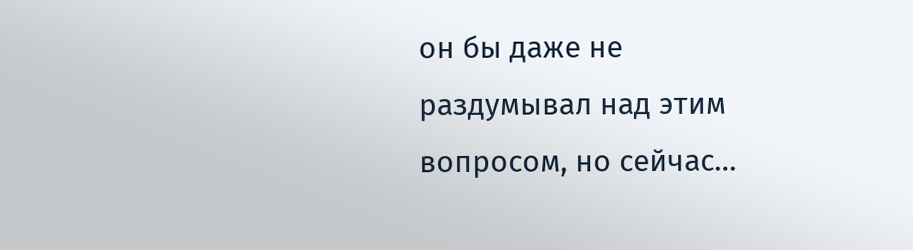он бы даже не раздумывал над этим вопросом, но сейчас…